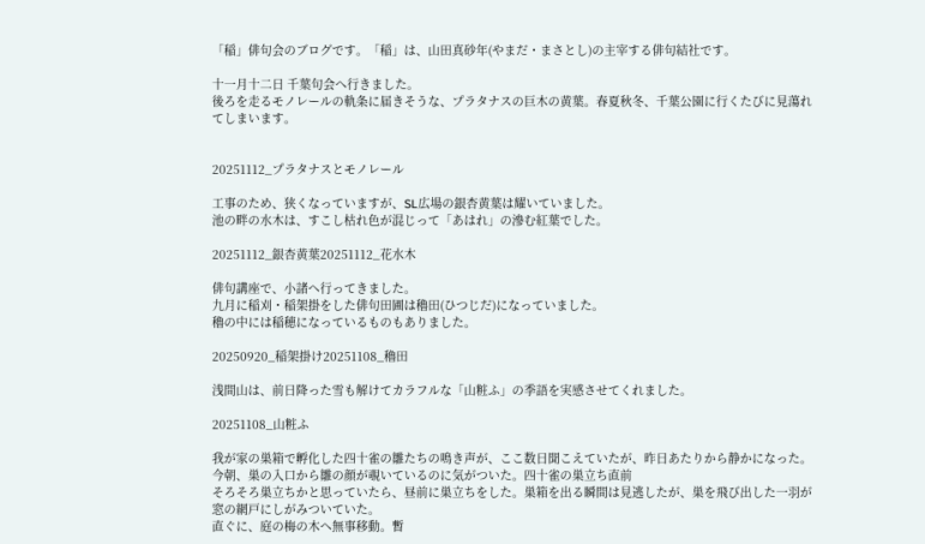「稲」俳句会のブログです。「稲」は、山田真砂年(やまだ・まさとし)の主宰する俳句結社です。

十一月十二日 千葉句会へ行きました。
後ろを走るモノレールの軌条に届きそうな、プラタナスの巨木の黄葉。春夏秋冬、千葉公園に行くたびに見蕩れてしまいます。


20251112_プラタナスとモノレール

工事のため、狭くなっていますが、SL広場の銀杏黄葉は耀いていました。
池の畔の水木は、すこし枯れ色が混じって「あはれ」の滲む紅葉でした。

20251112_銀杏黄葉20251112_花水木

俳句講座で、小諸へ行ってきました。
九月に稲刈・稲架掛をした俳句田圃は穭田(ひつじだ)になっていました。
穭の中には稲穂になっているものもありました。

20250920_稲架掛け20251108_穭田

浅間山は、前日降った雪も解けてカラフルな「山粧ふ」の季語を実感させてくれました。

20251108_山粧ふ

我が家の巣箱で孵化した四十雀の雛たちの鳴き声が、ここ数日聞こえていたが、昨日あたりから静かになった。
今朝、巣の入口から雛の顔が覗いているのに気がついた。四十雀の巣立ち直前
そろそろ巣立ちかと思っていたら、昼前に巣立ちをした。巣箱を出る瞬間は見逃したが、巣を飛び出した一羽が窓の網戸にしがみついていた。
直ぐに、庭の梅の木へ無事移動。暫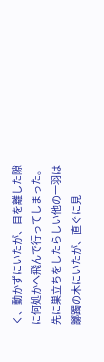く、動かずにいたが、目を離した隙に何処かへ飛んで行ってしまった。先に巣立ちをしたらしい他の一羽は躑躅の木にいたが、直ぐに見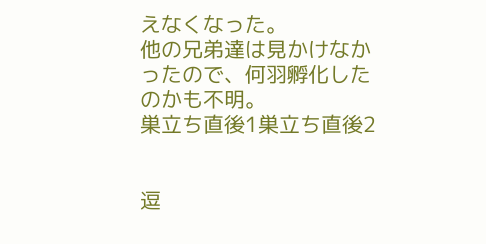えなくなった。
他の兄弟達は見かけなかったので、何羽孵化したのかも不明。
巣立ち直後1巣立ち直後2


逗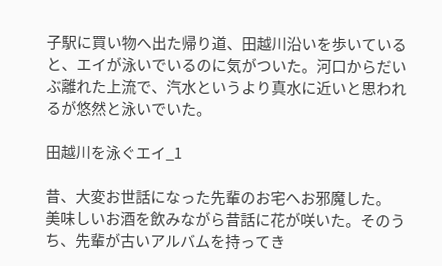子駅に買い物へ出た帰り道、田越川沿いを歩いていると、エイが泳いでいるのに気がついた。河口からだいぶ離れた上流で、汽水というより真水に近いと思われるが悠然と泳いでいた。

田越川を泳ぐエイ_1

昔、大変お世話になった先輩のお宅へお邪魔した。
美味しいお酒を飲みながら昔話に花が咲いた。そのうち、先輩が古いアルバムを持ってき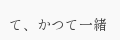て、かつて一緒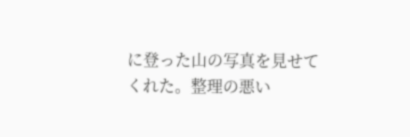に登った山の写真を見せてくれた。整理の悪い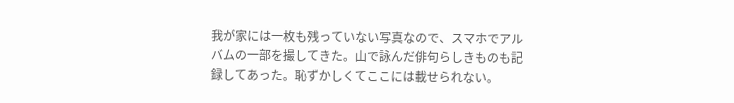我が家には一枚も残っていない写真なので、スマホでアルバムの一部を撮してきた。山で詠んだ俳句らしきものも記録してあった。恥ずかしくてここには載せられない。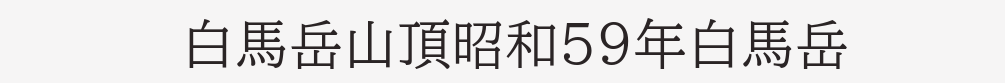白馬岳山頂昭和59年白馬岳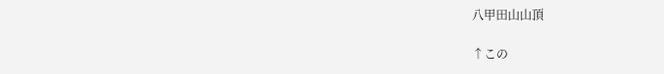八甲田山山頂

↑この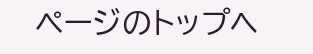ページのトップヘ